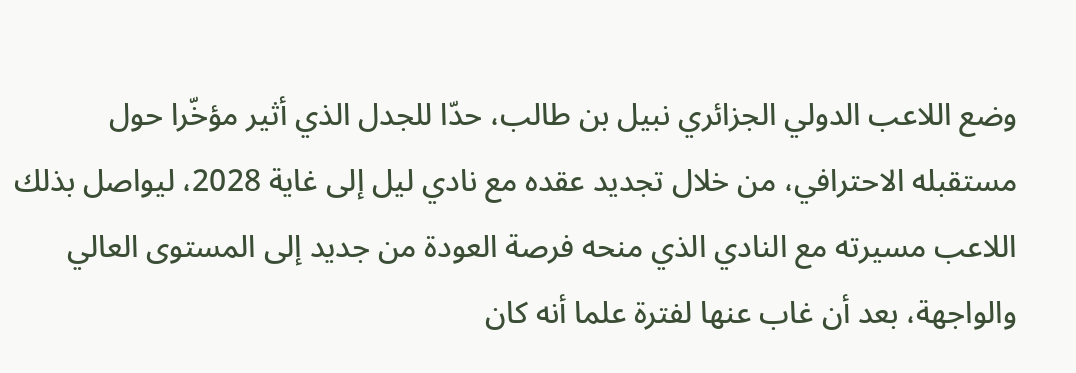وضع اللاعب الدولي الجزائري نبيل بن طالب، حدّا للجدل الذي أثير مؤخّرا حول مستقبله الاحترافي، من خلال تجديد عقده مع نادي ليل إلى غاية 2028، ليواصل بذلك اللاعب مسيرته مع النادي الذي منحه فرصة العودة من جديد إلى المستوى العالي والواجهة، بعد أن غاب عنها لفترة علما أنه كان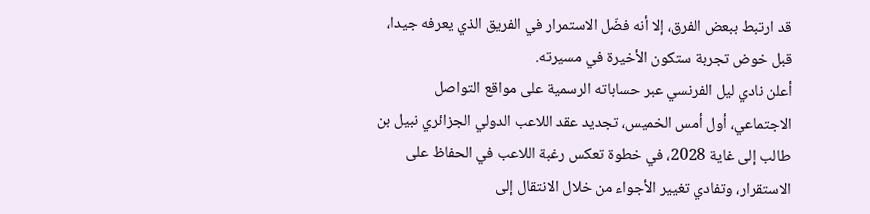قد ارتبط ببعض الفرق، إلا أنه فضّل الاستمرار في الفريق الذي يعرفه جيدا، قبل خوض تجربة ستكون الأخيرة في مسيرته.
أعلن نادي ليل الفرنسي عبر حساباته الرسمية على مواقع التواصل الاجتماعي، أول أمس الخميس، تجديد عقد اللاعب الدولي الجزائري نبيل بن طالب إلى غاية 2028، في خطوة تعكس رغبة اللاعب في الحفاظ على الاستقرار، وتفادي تغيير الأجواء من خلال الانتقال إلى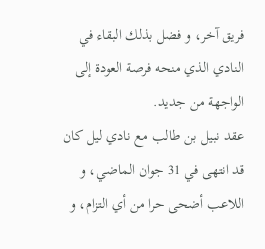فريق آخر، و فضل بذلك البقاء في النادي الذي منحه فرصة العودة إلى الواجهة من جديد.
عقد نبيل بن طالب مع نادي ليل كان قد انتهى في 31 جوان الماضي، و اللاعب أضحى حرا من أي التزام، و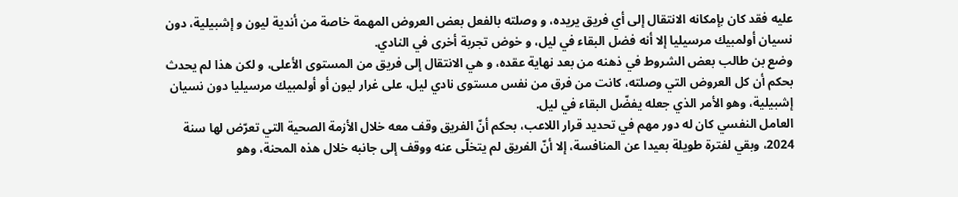عليه فقد كان بإمكانه الانتقال إلى أي فريق يريده، و وصلته بالفعل بعض العروض المهمة خاصة من أندية ليون و إشبيلية، دون نسيان أولمبيك مرسيليا إلا أنه فضل البقاء في ليل، و خوض تجربة أخرى في النادي.
وضع بن طالب بعض الشروط في ذهنه من بعد نهاية عقده، و هي الانتقال إلى فريق من المستوى الأعلى، و لكن هذا لم يحدث بحكم أن كل العروض التي وصلته، كانت من فرق من نفس مستوى نادي ليل، على غرار ليون أو أولمبيك مرسيليا دون نسيان إشبيلية، وهو الأمر الذي جعله يفضّل البقاء في ليل.
العامل النفسي كان له دور مهم في تحديد قرار اللاعب، بحكم أنّ الفريق وقف معه خلال الأزمة الصحية التي تعرّض لها سنة 2024، وبقي لفترة طويلة بعيدا عن المنافسة، إلا أنّ الفريق لم يتخلّى عنه ووقف إلى جانبه خلال هذه المحنة، وهو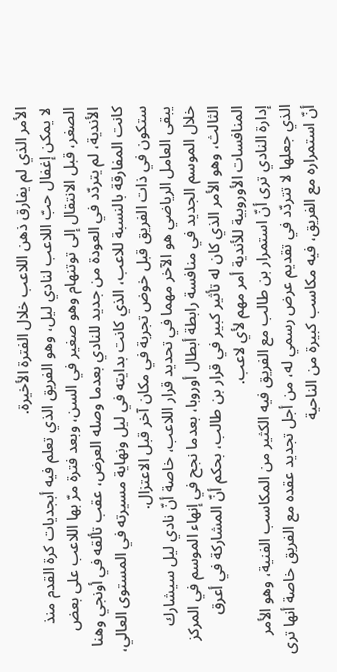الأمر الذي لم يفارق ذهن اللاعب خلال الفترة الأخيرة.
لا يمكن إغفال حبّ اللاعب لنادي ليل، وهو الفريق الذي تعلم فيه أبجديات كرة القدم منذ الصغر، قبل الانتقال إلى توتنهام وهو صغير في السن، وبعد فترة مرّ بها اللاعب على بعض الأندية، لم يتردّد في العودة من جديد للنادي بعدما وصله العرض، عقب تألقه في أونجي وهنا كانت المفارقة بالنسبة للاعب، الذي كانت بدايته في ليل ونهاية مسيرته في المستوى العالي، ستكون في ذات الفريق قبل خوض تجربة في مكان آخر قبل الاعتزال.
يبقى العامل الرياضي هو الآخر مهما في تحديد قرار اللاعب، خاصة أنّ نادي ليل سيشارك خلال الموسم الجديد في منافسة رابطة أبطال أوروبا، بعدما نجح في إنهاء الموسم في المركز الثالث، وهو الأمر الذي كان له تأثير كبير في قرار بن طالب، بحكم أنّ المشاركة في أعرق المنافسات الأوروبية للأندية أمر مهم لأي لاعب.
إدارة النادي ترى أنّ استمرار بن طالب مع الفريق فيه الكثير من المكاسب الفنية، وهو الأمر الذي جعلها لا تتردّد في تقديم عرض رسمي له، من أجل تجديد عقده مع الفريق خاصة أنها ترى أنّ استمراره مع الفريق، فيه مكاسب كبيرة من الناحية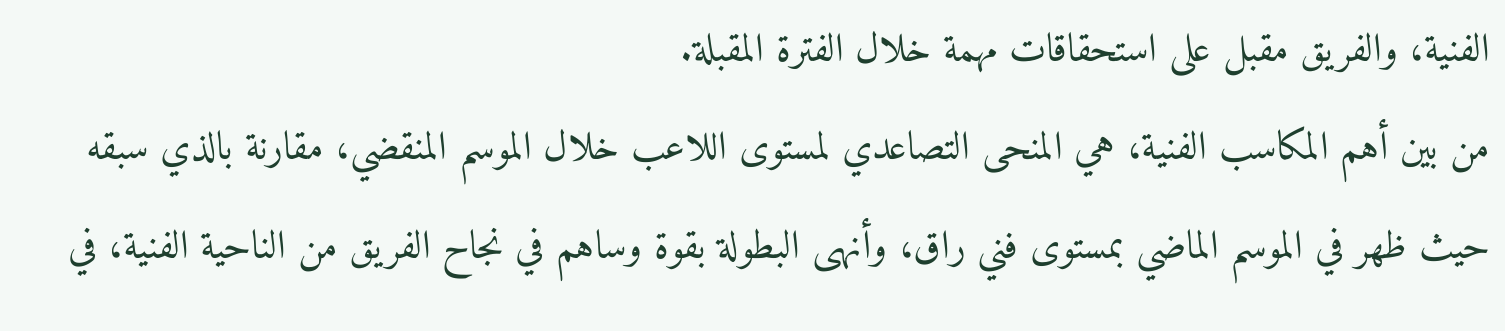الفنية، والفريق مقبل على استحقاقات مهمة خلال الفترة المقبلة.
من بين أهم المكاسب الفنية، هي المنحى التصاعدي لمستوى اللاعب خلال الموسم المنقضي، مقارنة بالذي سبقه حيث ظهر في الموسم الماضي بمستوى فني راق، وأنهى البطولة بقوة وساهم في نجاح الفريق من الناحية الفنية، في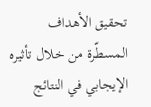تحقيق الأهداف المسطّرة من خلال تأثيره الإيجابي في النتائج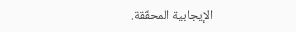الإيجابية المحقّقة.